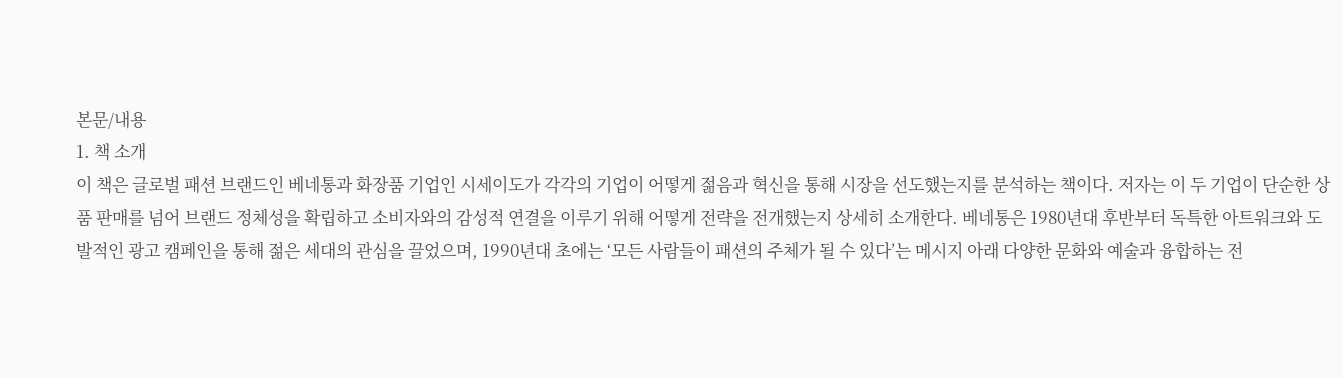본문/내용
1. 책 소개
이 책은 글로벌 패션 브랜드인 베네통과 화장품 기업인 시세이도가 각각의 기업이 어떻게 젊음과 혁신을 통해 시장을 선도했는지를 분석하는 책이다. 저자는 이 두 기업이 단순한 상품 판매를 넘어 브랜드 정체성을 확립하고 소비자와의 감성적 연결을 이루기 위해 어떻게 전략을 전개했는지 상세히 소개한다. 베네통은 1980년대 후반부터 독특한 아트워크와 도발적인 광고 캠페인을 통해 젊은 세대의 관심을 끌었으며, 1990년대 초에는 ‘모든 사람들이 패션의 주체가 될 수 있다’는 메시지 아래 다양한 문화와 예술과 융합하는 전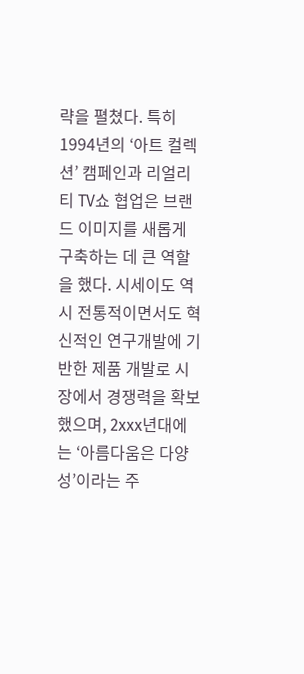략을 펼쳤다. 특히 1994년의 ‘아트 컬렉션’ 캠페인과 리얼리티 TV쇼 협업은 브랜드 이미지를 새롭게 구축하는 데 큰 역할을 했다. 시세이도 역시 전통적이면서도 혁신적인 연구개발에 기반한 제품 개발로 시장에서 경쟁력을 확보했으며, 2xxx년대에는 ‘아름다움은 다양성’이라는 주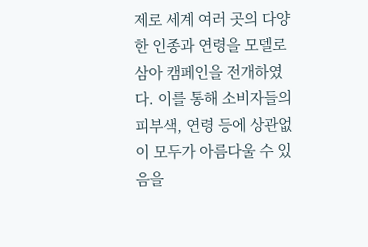제로 세계 여러 곳의 다양한 인종과 연령을 모델로 삼아 캠페인을 전개하였다. 이를 통해 소비자들의 피부색, 연령 등에 상관없이 모두가 아름다울 수 있음을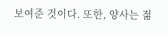보여준 것이다. 또한, 양사는 젊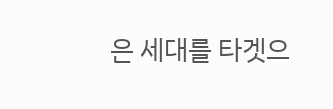은 세대를 타겟으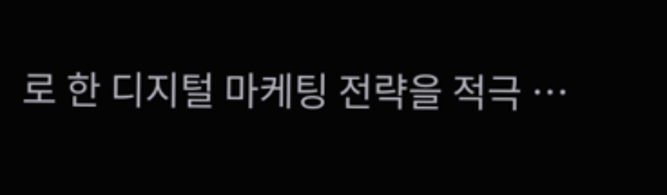로 한 디지털 마케팅 전략을 적극 …